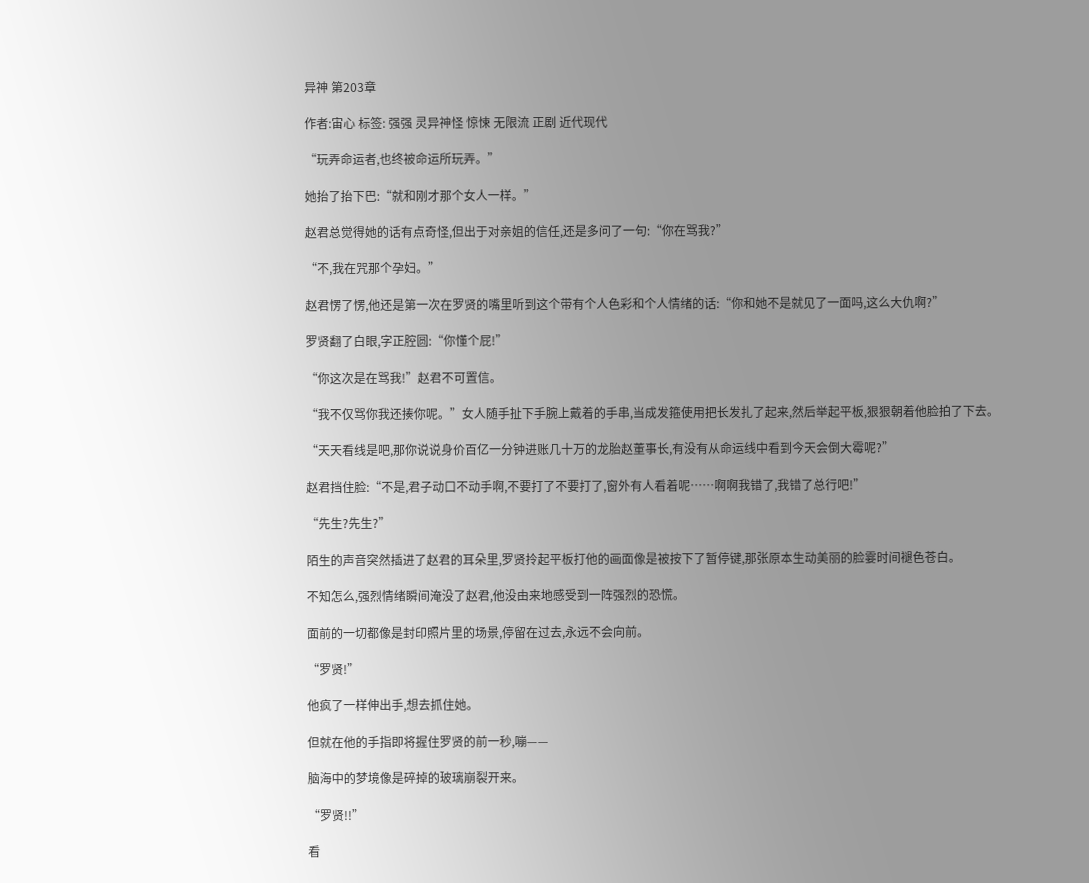异神 第203章

作者:宙心 标签: 强强 灵异神怪 惊悚 无限流 正剧 近代现代

“玩弄命运者,也终被命运所玩弄。”

她抬了抬下巴:“就和刚才那个女人一样。”

赵君总觉得她的话有点奇怪,但出于对亲姐的信任,还是多问了一句:“你在骂我?”

“不,我在咒那个孕妇。”

赵君愣了愣,他还是第一次在罗贤的嘴里听到这个带有个人色彩和个人情绪的话:“你和她不是就见了一面吗,这么大仇啊?”

罗贤翻了白眼,字正腔圆:“你懂个屁!”

“你这次是在骂我!”赵君不可置信。

“我不仅骂你我还揍你呢。”女人随手扯下手腕上戴着的手串,当成发箍使用把长发扎了起来,然后举起平板,狠狠朝着他脸拍了下去。

“天天看线是吧,那你说说身价百亿一分钟进账几十万的龙胎赵董事长,有没有从命运线中看到今天会倒大霉呢?”

赵君挡住脸:“不是,君子动口不动手啊,不要打了不要打了,窗外有人看着呢……啊啊我错了,我错了总行吧!”

“先生?先生?”

陌生的声音突然插进了赵君的耳朵里,罗贤拎起平板打他的画面像是被按下了暂停键,那张原本生动美丽的脸霎时间褪色苍白。

不知怎么,强烈情绪瞬间淹没了赵君,他没由来地感受到一阵强烈的恐慌。

面前的一切都像是封印照片里的场景,停留在过去,永远不会向前。

“罗贤!”

他疯了一样伸出手,想去抓住她。

但就在他的手指即将握住罗贤的前一秒,嘣——

脑海中的梦境像是碎掉的玻璃崩裂开来。

“罗贤!!”

看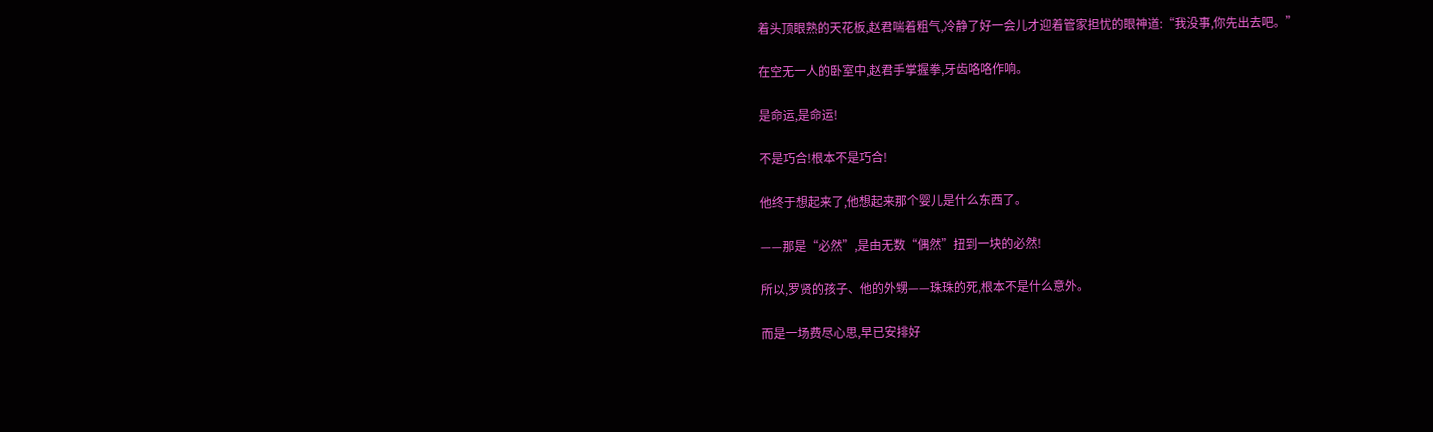着头顶眼熟的天花板,赵君喘着粗气,冷静了好一会儿才迎着管家担忧的眼神道:“我没事,你先出去吧。”

在空无一人的卧室中,赵君手掌握拳,牙齿咯咯作响。

是命运,是命运!

不是巧合!根本不是巧合!

他终于想起来了,他想起来那个婴儿是什么东西了。

——那是“必然”,是由无数“偶然”扭到一块的必然!

所以,罗贤的孩子、他的外甥——珠珠的死,根本不是什么意外。

而是一场费尽心思,早已安排好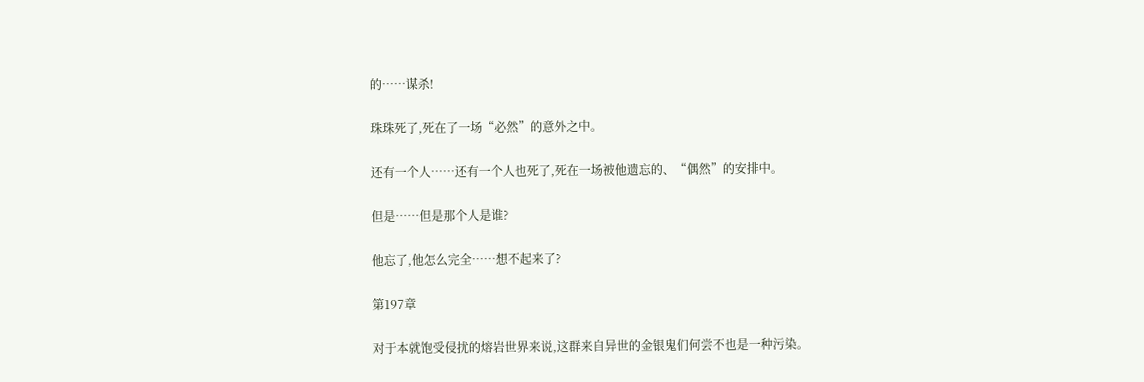的……谋杀!

珠珠死了,死在了一场“必然”的意外之中。

还有一个人……还有一个人也死了,死在一场被他遗忘的、“偶然”的安排中。

但是……但是那个人是谁?

他忘了,他怎么完全……想不起来了?

第197章

对于本就饱受侵扰的熔岩世界来说,这群来自异世的金银鬼们何尝不也是一种污染。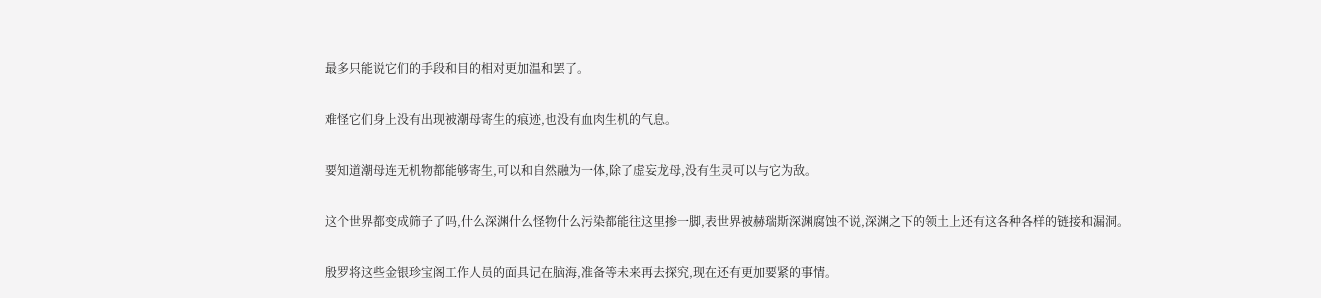最多只能说它们的手段和目的相对更加温和罢了。

难怪它们身上没有出现被潮母寄生的痕迹,也没有血肉生机的气息。

要知道潮母连无机物都能够寄生,可以和自然融为一体,除了虚妄龙母,没有生灵可以与它为敌。

这个世界都变成筛子了吗,什么深渊什么怪物什么污染都能往这里掺一脚,表世界被赫瑞斯深渊腐蚀不说,深渊之下的领土上还有这各种各样的链接和漏洞。

殷罗将这些金银珍宝阁工作人员的面具记在脑海,准备等未来再去探究,现在还有更加要紧的事情。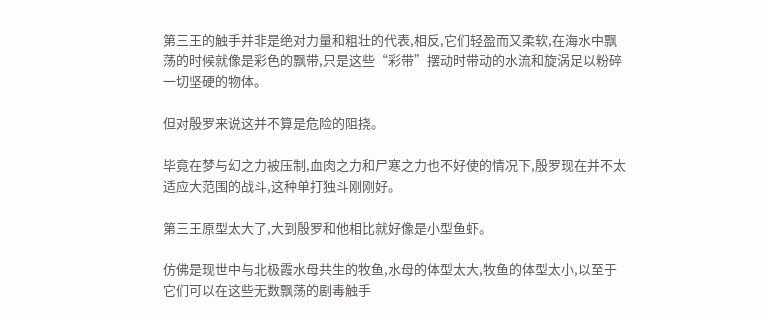第三王的触手并非是绝对力量和粗壮的代表,相反,它们轻盈而又柔软,在海水中飘荡的时候就像是彩色的飘带,只是这些“彩带”摆动时带动的水流和旋涡足以粉碎一切坚硬的物体。

但对殷罗来说这并不算是危险的阻挠。

毕竟在梦与幻之力被压制,血肉之力和尸寒之力也不好使的情况下,殷罗现在并不太适应大范围的战斗,这种单打独斗刚刚好。

第三王原型太大了,大到殷罗和他相比就好像是小型鱼虾。

仿佛是现世中与北极霞水母共生的牧鱼,水母的体型太大,牧鱼的体型太小,以至于它们可以在这些无数飘荡的剧毒触手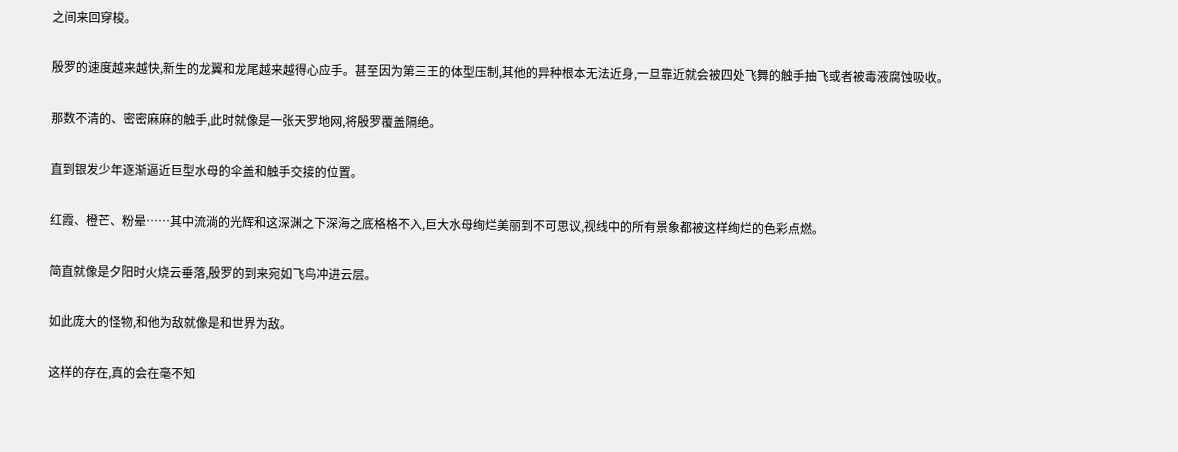之间来回穿梭。

殷罗的速度越来越快,新生的龙翼和龙尾越来越得心应手。甚至因为第三王的体型压制,其他的异种根本无法近身,一旦靠近就会被四处飞舞的触手抽飞或者被毒液腐蚀吸收。

那数不清的、密密麻麻的触手,此时就像是一张天罗地网,将殷罗覆盖隔绝。

直到银发少年逐渐逼近巨型水母的伞盖和触手交接的位置。

红霞、橙芒、粉晕……其中流淌的光辉和这深渊之下深海之底格格不入,巨大水母绚烂美丽到不可思议,视线中的所有景象都被这样绚烂的色彩点燃。

简直就像是夕阳时火烧云垂落,殷罗的到来宛如飞鸟冲进云层。

如此庞大的怪物,和他为敌就像是和世界为敌。

这样的存在,真的会在毫不知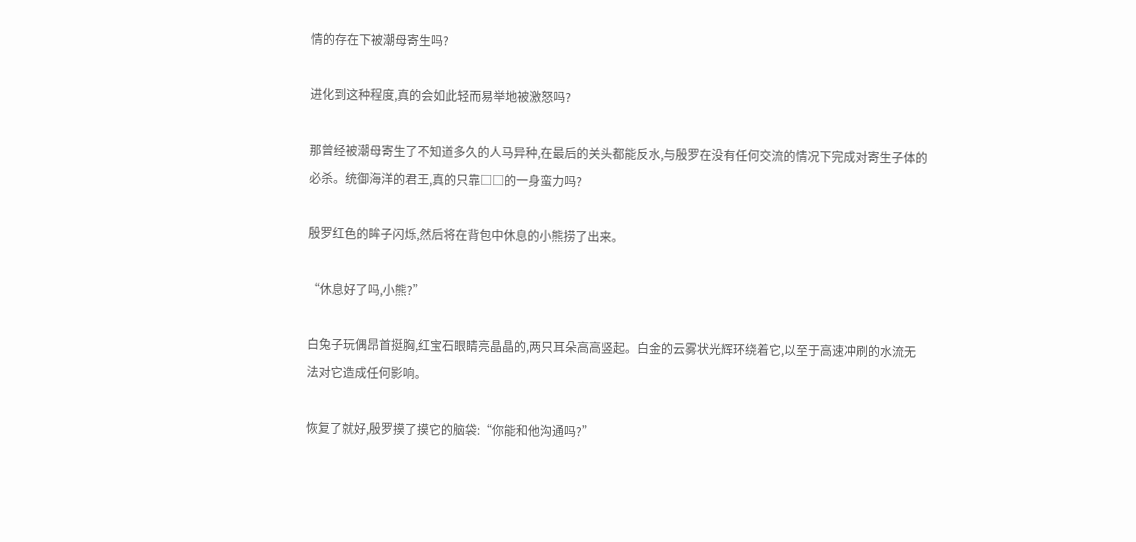情的存在下被潮母寄生吗?

进化到这种程度,真的会如此轻而易举地被激怒吗?

那曾经被潮母寄生了不知道多久的人马异种,在最后的关头都能反水,与殷罗在没有任何交流的情况下完成对寄生子体的必杀。统御海洋的君王,真的只靠□□的一身蛮力吗?

殷罗红色的眸子闪烁,然后将在背包中休息的小熊捞了出来。

“休息好了吗,小熊?”

白兔子玩偶昂首挺胸,红宝石眼睛亮晶晶的,两只耳朵高高竖起。白金的云雾状光辉环绕着它,以至于高速冲刷的水流无法对它造成任何影响。

恢复了就好,殷罗摸了摸它的脑袋:“你能和他沟通吗?”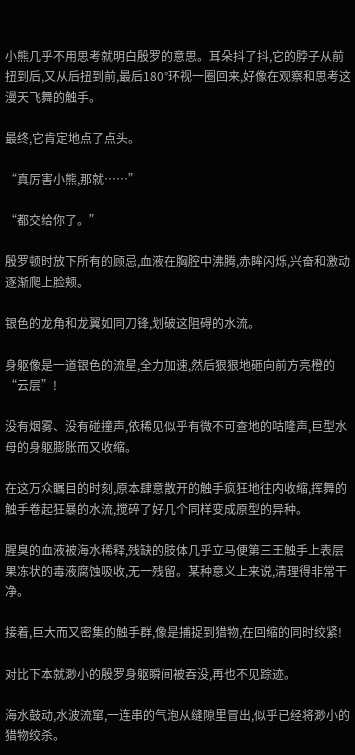小熊几乎不用思考就明白殷罗的意思。耳朵抖了抖,它的脖子从前扭到后,又从后扭到前,最后180°环视一圈回来,好像在观察和思考这漫天飞舞的触手。

最终,它肯定地点了点头。

“真厉害小熊,那就……”

“都交给你了。”

殷罗顿时放下所有的顾忌,血液在胸腔中沸腾,赤眸闪烁,兴奋和激动逐渐爬上脸颊。

银色的龙角和龙翼如同刀锋,划破这阻碍的水流。

身躯像是一道银色的流星,全力加速,然后狠狠地砸向前方亮橙的“云层”!

没有烟雾、没有碰撞声,依稀见似乎有微不可查地的咕隆声,巨型水母的身躯膨胀而又收缩。

在这万众瞩目的时刻,原本肆意散开的触手疯狂地往内收缩,挥舞的触手卷起狂暴的水流,搅碎了好几个同样变成原型的异种。

腥臭的血液被海水稀释,残缺的肢体几乎立马便第三王触手上表层果冻状的毒液腐蚀吸收,无一残留。某种意义上来说,清理得非常干净。

接着,巨大而又密集的触手群,像是捕捉到猎物,在回缩的同时绞紧!

对比下本就渺小的殷罗身躯瞬间被吞没,再也不见踪迹。

海水鼓动,水波流窜,一连串的气泡从缝隙里冒出,似乎已经将渺小的猎物绞杀。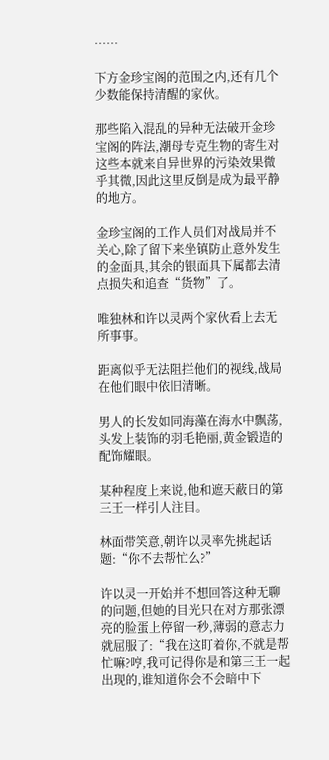……

下方金珍宝阁的范围之内,还有几个少数能保持清醒的家伙。

那些陷入混乱的异种无法破开金珍宝阁的阵法,潮母专克生物的寄生对这些本就来自异世界的污染效果微乎其微,因此这里反倒是成为最平静的地方。

金珍宝阁的工作人员们对战局并不关心,除了留下来坐镇防止意外发生的金面具,其余的银面具下属都去清点损失和追查“货物”了。

唯独林和许以灵两个家伙看上去无所事事。

距离似乎无法阻拦他们的视线,战局在他们眼中依旧清晰。

男人的长发如同海藻在海水中飘荡,头发上装饰的羽毛艳丽,黄金锻造的配饰耀眼。

某种程度上来说,他和遮天蔽日的第三王一样引人注目。

林面带笑意,朝许以灵率先挑起话题:“你不去帮忙么?”

许以灵一开始并不想回答这种无聊的问题,但她的目光只在对方那张漂亮的脸蛋上停留一秒,薄弱的意志力就屈服了:“我在这盯着你,不就是帮忙嘛?哼,我可记得你是和第三王一起出现的,谁知道你会不会暗中下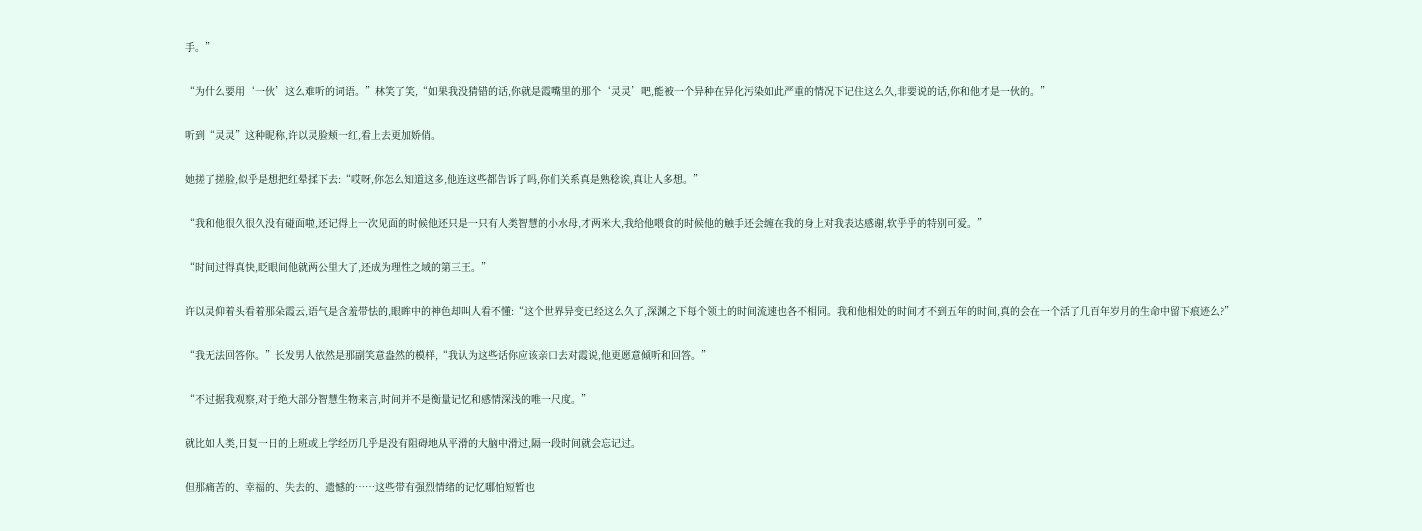手。”

“为什么要用‘一伙’这么难听的词语。”林笑了笑,“如果我没猜错的话,你就是霞嘴里的那个‘灵灵’吧,能被一个异种在异化污染如此严重的情况下记住这么久,非要说的话,你和他才是一伙的。”

听到“灵灵”这种昵称,许以灵脸颊一红,看上去更加娇俏。

她搓了搓脸,似乎是想把红晕揉下去:“哎呀,你怎么知道这多,他连这些都告诉了吗,你们关系真是熟稔诶,真让人多想。”

“我和他很久很久没有碰面啦,还记得上一次见面的时候他还只是一只有人类智慧的小水母,才两米大,我给他喂食的时候他的触手还会缠在我的身上对我表达感谢,软乎乎的特别可爱。”

“时间过得真快,眨眼间他就两公里大了,还成为理性之域的第三王。”

许以灵仰着头看着那朵霞云,语气是含羞带怯的,眼眸中的神色却叫人看不懂:“这个世界异变已经这么久了,深渊之下每个领土的时间流速也各不相同。我和他相处的时间才不到五年的时间,真的会在一个活了几百年岁月的生命中留下痕迹么?”

“我无法回答你。”长发男人依然是那副笑意盎然的模样,“我认为这些话你应该亲口去对霞说,他更愿意倾听和回答。”

“不过据我观察,对于绝大部分智慧生物来言,时间并不是衡量记忆和感情深浅的唯一尺度。”

就比如人类,日复一日的上班或上学经历几乎是没有阻碍地从平滑的大脑中滑过,隔一段时间就会忘记过。

但那痛苦的、幸福的、失去的、遗憾的……这些带有强烈情绪的记忆哪怕短暂也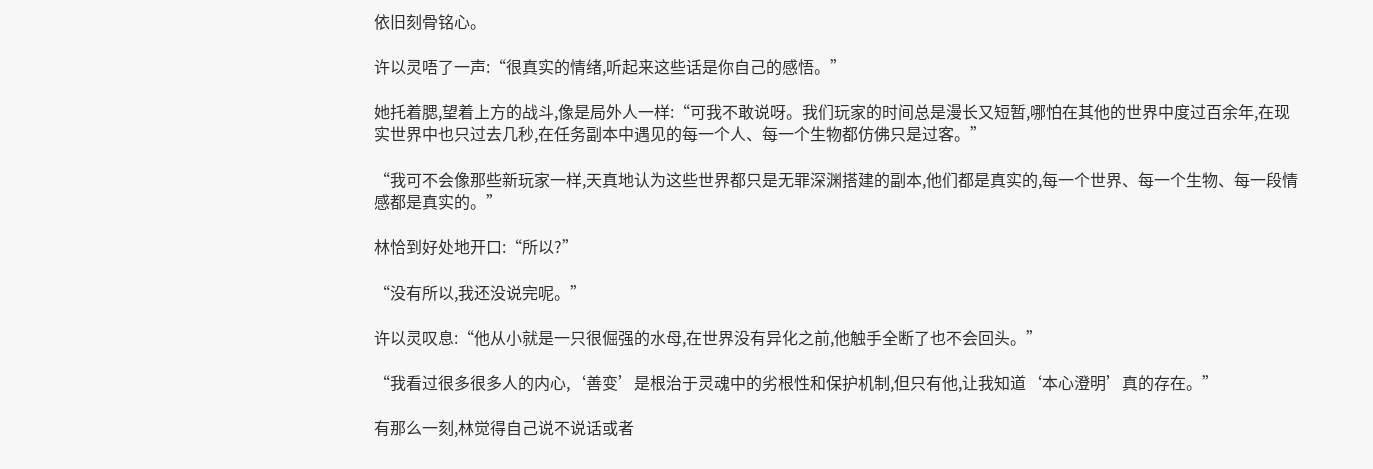依旧刻骨铭心。

许以灵唔了一声:“很真实的情绪,听起来这些话是你自己的感悟。”

她托着腮,望着上方的战斗,像是局外人一样:“可我不敢说呀。我们玩家的时间总是漫长又短暂,哪怕在其他的世界中度过百余年,在现实世界中也只过去几秒,在任务副本中遇见的每一个人、每一个生物都仿佛只是过客。”

“我可不会像那些新玩家一样,天真地认为这些世界都只是无罪深渊搭建的副本,他们都是真实的,每一个世界、每一个生物、每一段情感都是真实的。”

林恰到好处地开口:“所以?”

“没有所以,我还没说完呢。”

许以灵叹息:“他从小就是一只很倔强的水母,在世界没有异化之前,他触手全断了也不会回头。”

“我看过很多很多人的内心,‘善变’是根治于灵魂中的劣根性和保护机制,但只有他,让我知道‘本心澄明’真的存在。”

有那么一刻,林觉得自己说不说话或者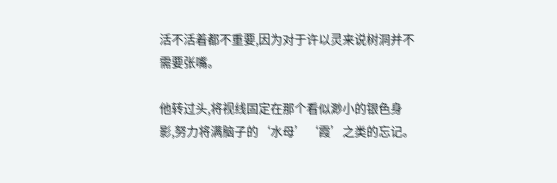活不活着都不重要,因为对于许以灵来说树洞并不需要张嘴。

他转过头,将视线固定在那个看似渺小的银色身影,努力将满脑子的‘水母’‘霞’之类的忘记。